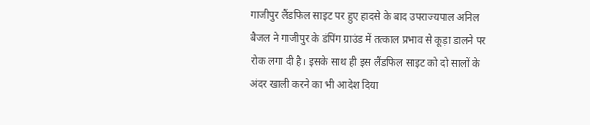गाजीपुर लैंडफिल साइट पर हुए हादसे के बाद उपराज्यपाल अनिल बैजल ने गाजीपुर के डंपिंग ग्राउंड में तत्काल प्रभाव से कूड़ा डालने पर रोक लगा दी है। इसके साथ ही इस लैंडफिल साइट को दो सालों के अंदर खाली करने का भी आदेश दिया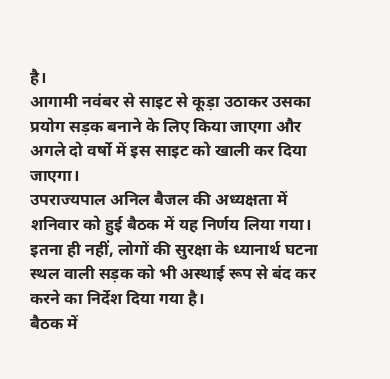है।
आगामी नवंबर से साइट से कूड़ा उठाकर उसका प्रयोग सड़क बनाने के लिए किया जाएगा और अगले दो वर्षो में इस साइट को खाली कर दिया जाएगा।
उपराज्यपाल अनिल बैजल की अध्यक्षता में शनिवार को हुई बैठक में यह निर्णय लिया गया। इतना ही नहीं, लोगों की सुरक्षा के ध्यानार्थ घटना स्थल वाली सड़क को भी अस्थाई रूप से बंद कर करने का निर्देश दिया गया है।
बैठक में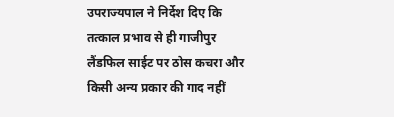उपराज्यपाल ने निर्देश दिए कि तत्काल प्रभाव से ही गाजीपुर लैंडफिल साईट पर ठोस कचरा और किसी अन्य प्रकार की गाद नहीं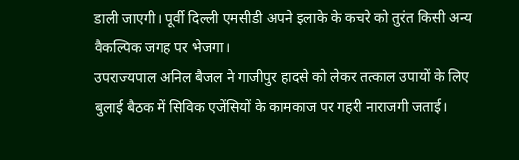डाली जाएगी। पूर्वी दिल्ली एमसीडी अपने इलाके के कचरे को तुरंत किसी अन्य वैकल्पिक जगह पर भेजगा।
उपराज्यपाल अनिल बैजल ने गाजीपुर हादसे को लेकर तत्काल उपायों के लिए बुलाई बैठक में सिविक एजेंसियों के कामकाज पर गहरी नाराजगी जताई।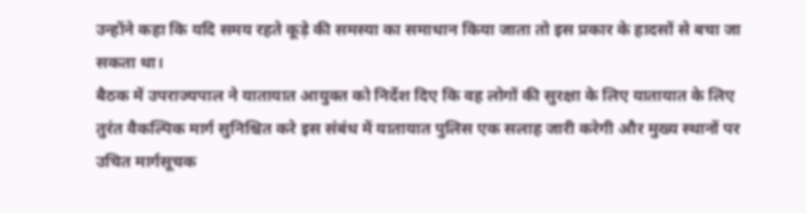उन्होंने कहा कि यदि समय रहते कूड़े की समस्या का समाधान किया जाता तो इस प्रकार के हादसों से बचा जा सकता था।
बैठक में उपराज्यपाल ने यातायात आयुक्त को निर्देश दिए कि वह लोगों की सुरक्षा के लिए यातायात के लिए तुरंत वैकल्पिक मार्ग सुनिश्चित करे इस संबंध में यातायात पुलिस एक सलाह जारी करेगी और मुख्य स्थानों पर उचित मार्गसूचक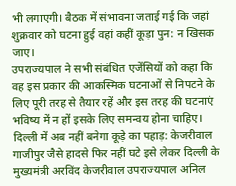भी लगाएगी। बैठक में संभावना जताई गई कि जहां शुक्रवार को घटना हुई वहां कहीं कूड़ा पुन: न खिसक जाए।
उपराज्यपाल ने सभी संबंधित एजेंसियों को कहा कि वह इस प्रकार की आकस्मिक घटनाओं से निपटने के लिए पूरी तरह से तैयार रहें और इस तरह की घटनाएं भविष्य में न हों इसके लिए समन्वय होना चाहिए।
दिल्ली में अब नहीं बनेगा कूड़े का पहाड़: केजरीवाल
गाजीपुर जैसे हादसे फिर नहीं घटे इसे लेकर दिल्ली के मुख्यमंत्री अरविंद केजरीवाल उपराज्यपाल अनिल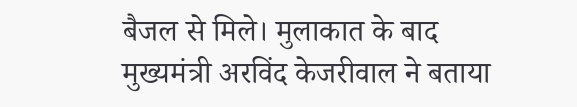बैजल से मिले। मुलाकात के बाद मुख्यमंत्री अरविंद केजरीवाल ने बताया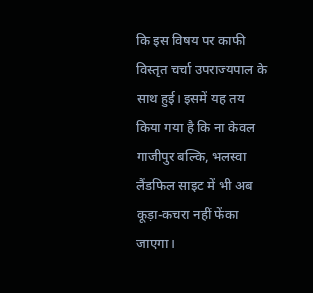कि इस विषय पर काफी विस्तृत चर्चा उपराज्यपाल के साथ हुई। इसमें यह तय किया गया है कि ना केवल गाजीपुर बल्कि, भलस्वा लैंडफिल साइट में भी अब कूड़ा-कचरा नहीं फेंका जाएगा।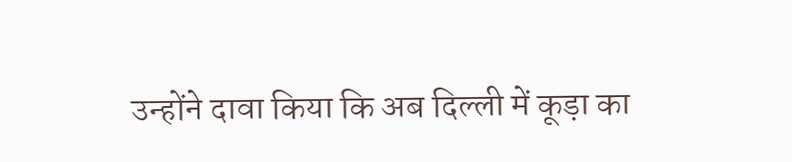उन्होंने दावा किया कि अब दिल्ली में कूड़ा का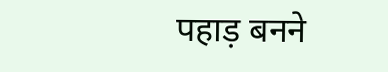पहाड़ बनने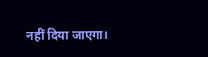नहीं दिया जाएगा।